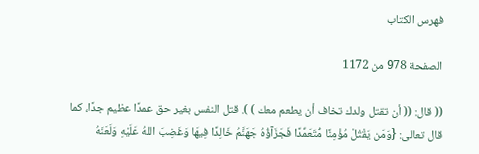فهرس الكتاب

الصفحة 978 من 1172

(( قال: (( أن تقتل ولدك تخاف أن يطعم معك ) ). قتل النفس بغير حق عمدًا عظيم جدًا، كما قال تعالى: {وَمَن يَقْتُلْ مُؤْمِنًا مُّتَعَمِّدًا فَجَزَآؤُهُ جَهَنَّمُ خَالِدًا فِيهَا وَغَضِبَ اللهُ عَلَيْهِ وَلَعَنَهُ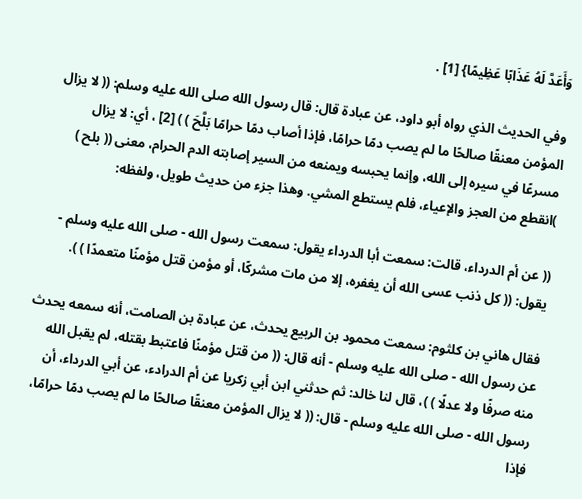وَأَعَدَّ لَهُ عَذَابًا عَظِيمًا} [1] .

وفي الحديث الذي رواه أبو داود، عن عبادة قال: قال رسول الله صلى الله عليه وسلم: (( لا يزال المؤمن معنقًا صالحًا ما لم يصب دمًا حرامًا، فإذا أصاب دمًا حرامًا بَلَّحَ ) ) [2] ، أي: لا يزال مسرعًا في سيره إلى الله، وإنما يحبسه ويمنعه من السير إصابته الدم الحرام، معنى (( بلح ) )انقطع من العجز والإعياء، فلم يستطع المشي. وهذا جزء من حديث طويل، ولفظه:

(( عن أم الدرداء، قالت: سمعت أبا الدرداء يقول: سمعت رسول الله - صلى الله عليه وسلم - يقول: (( كل ذنب عسى الله أن يغفره، إلا من مات مشركًا، أو مؤمن قتل مؤمنًا متعمدًا ) ).

فقال هاني بن كلثوم: سمعت محمود بن الربيع يحدث، عن عبادة بن الصامت، أنه سمعه يحدث عن رسول الله - صلى الله عليه وسلم - أنه قال: (( من قتل مؤمنًا فاعتبط بقتله، لم يقبل الله منه صرفًا ولا عدلًا ) )، قال لنا خالد: ثم حدثني ابن أبي زكريا عن أم الدرادء، عن أبي الدرداء، أن رسول الله - صلى الله عليه وسلم - قال: (( لا يزال المؤمن معنقًا صالحًا ما لم يصب دمًا حرامًا، فإذا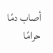أصاب دمًا حرامًا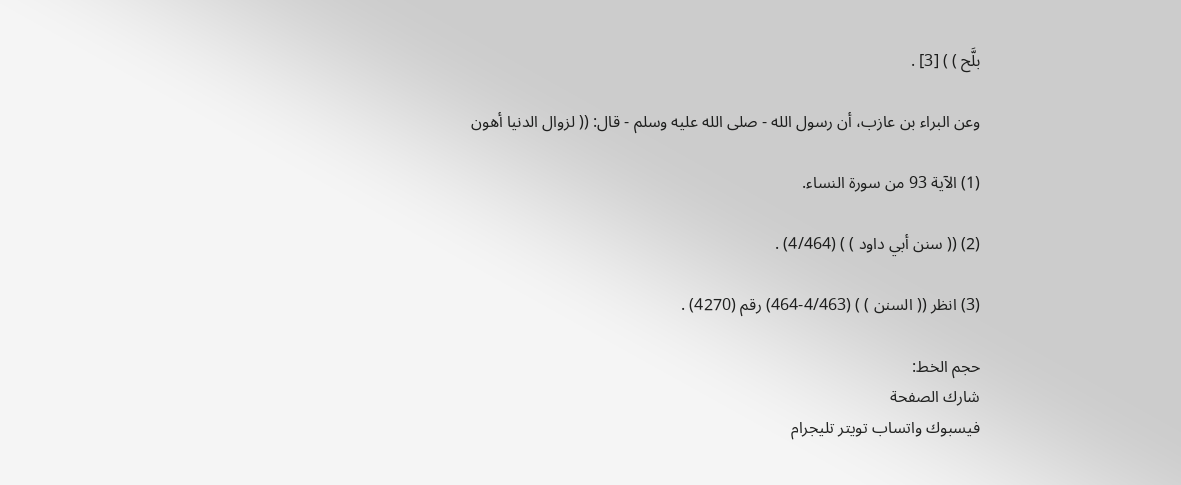بلَّح ) ) [3] .

وعن البراء بن عازب، أن رسول الله - صلى الله عليه وسلم - قال: (( لزوال الدنيا أهون

(1) الآية 93 من سورة النساء.

(2) (( سنن أبي داود ) ) (4/464) .

(3) انظر (( السنن ) ) (4/463-464) رقم (4270) .

حجم الخط:
شارك الصفحة
فيسبوك واتساب تويتر تليجرام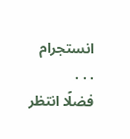انستجرام
. . .
فضلًا انتظر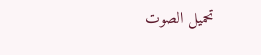تحميل الصوت